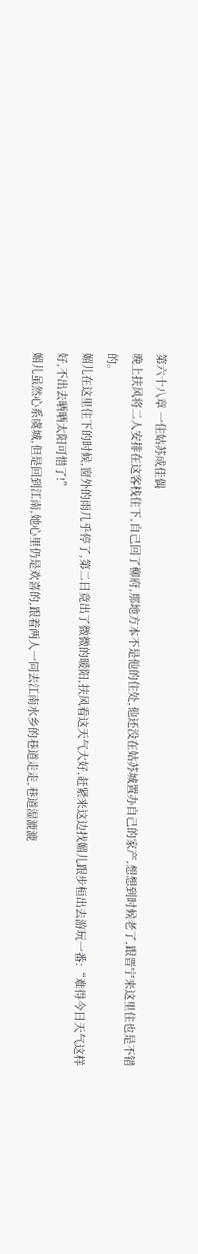第六十八章 一住姑苏成佳偶
晚上扶风将二人安排在这客栈住下,自己回了柳府,那地方本不是他的住处,他还没在姑苏城置办自己的家产,想想到时候老了,跟晋宁来这里住也是不错的。
媚儿在这里住下的时候,窗外的雨几乎停了,第二日竟出了微微的暖阳,扶风看这天气大好,赶紧来这边找媚儿跟步桓出去游玩一番:“难得今日天气这样好,不出去晒晒太阳可惜了!”
媚儿虽然心系虞城,但是回到江南,她心里仍是欢喜的,跟着两人一同去江南水乡的巷道走走,巷道湿漉漉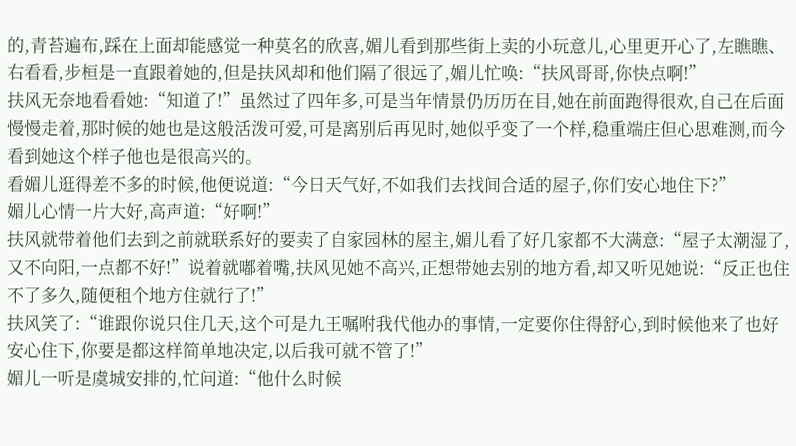的,青苔遍布,踩在上面却能感觉一种莫名的欣喜,媚儿看到那些街上卖的小玩意儿,心里更开心了,左瞧瞧、右看看,步桓是一直跟着她的,但是扶风却和他们隔了很远了,媚儿忙唤:“扶风哥哥,你快点啊!”
扶风无奈地看看她:“知道了!”虽然过了四年多,可是当年情景仍历历在目,她在前面跑得很欢,自己在后面慢慢走着,那时候的她也是这般活泼可爱,可是离别后再见时,她似乎变了一个样,稳重端庄但心思难测,而今看到她这个样子他也是很高兴的。
看媚儿逛得差不多的时候,他便说道:“今日天气好,不如我们去找间合适的屋子,你们安心地住下?”
媚儿心情一片大好,高声道:“好啊!”
扶风就带着他们去到之前就联系好的要卖了自家园林的屋主,媚儿看了好几家都不大满意:“屋子太潮湿了,又不向阳,一点都不好!”说着就嘟着嘴,扶风见她不高兴,正想带她去别的地方看,却又听见她说:“反正也住不了多久,随便租个地方住就行了!”
扶风笑了:“谁跟你说只住几天,这个可是九王嘱咐我代他办的事情,一定要你住得舒心,到时候他来了也好安心住下,你要是都这样简单地决定,以后我可就不管了!”
媚儿一听是虞城安排的,忙问道:“他什么时候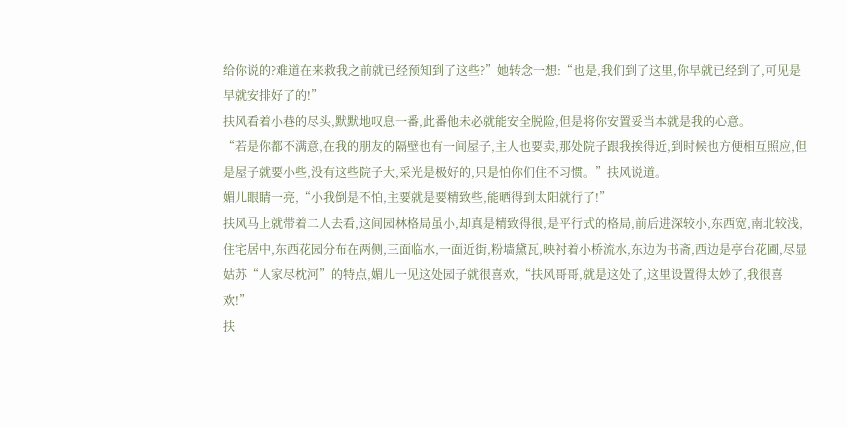给你说的?难道在来救我之前就已经预知到了这些?”她转念一想:“也是,我们到了这里,你早就已经到了,可见是早就安排好了的!”
扶风看着小巷的尽头,默默地叹息一番,此番他未必就能安全脱险,但是将你安置妥当本就是我的心意。
“若是你都不满意,在我的朋友的隔壁也有一间屋子,主人也要卖,那处院子跟我挨得近,到时候也方便相互照应,但是屋子就要小些,没有这些院子大,采光是极好的,只是怕你们住不习惯。”扶风说道。
媚儿眼睛一亮,“小我倒是不怕,主要就是要精致些,能晒得到太阳就行了!”
扶风马上就带着二人去看,这间园林格局虽小,却真是精致得很,是平行式的格局,前后进深较小,东西宽,南北较浅,住宅居中,东西花园分布在两侧,三面临水,一面近街,粉墙黛瓦,映衬着小桥流水,东边为书斋,西边是亭台花圃,尽显姑苏“人家尽枕河”的特点,媚儿一见这处园子就很喜欢,“扶风哥哥,就是这处了,这里设置得太妙了,我很喜欢!”
扶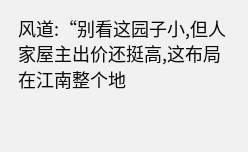风道:“别看这园子小,但人家屋主出价还挺高,这布局在江南整个地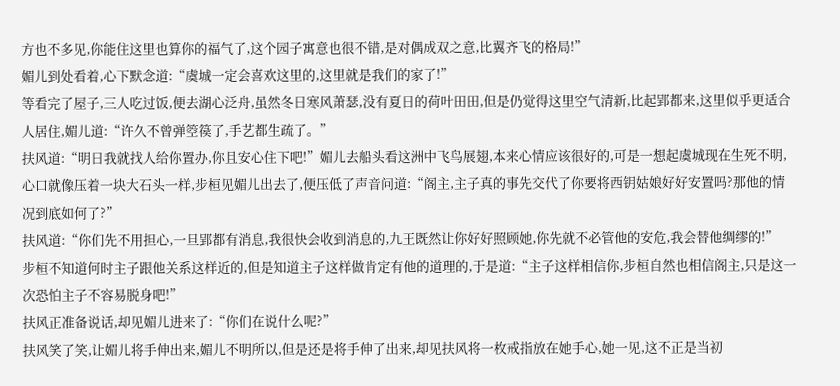方也不多见,你能住这里也算你的福气了,这个园子寓意也很不错,是对偶成双之意,比翼齐飞的格局!”
媚儿到处看着,心下默念道:“虞城一定会喜欢这里的,这里就是我们的家了!”
等看完了屋子,三人吃过饭,便去湖心泛舟,虽然冬日寒风萧瑟,没有夏日的荷叶田田,但是仍觉得这里空气清新,比起郢都来,这里似乎更适合人居住,媚儿道:“许久不曾弹箜篌了,手艺都生疏了。”
扶风道:“明日我就找人给你置办,你且安心住下吧!”媚儿去船头看这洲中飞鸟展翅,本来心情应该很好的,可是一想起虞城现在生死不明,心口就像压着一块大石头一样,步桓见媚儿出去了,便压低了声音问道:“阁主,主子真的事先交代了你要将西钥姑娘好好安置吗?那他的情况到底如何了?”
扶风道:“你们先不用担心,一旦郢都有消息,我很快会收到消息的,九王既然让你好好照顾她,你先就不必管他的安危,我会替他绸缪的!”
步桓不知道何时主子跟他关系这样近的,但是知道主子这样做肯定有他的道理的,于是道:“主子这样相信你,步桓自然也相信阁主,只是这一次恐怕主子不容易脱身吧!”
扶风正准备说话,却见媚儿进来了:“你们在说什么呢?”
扶风笑了笑,让媚儿将手伸出来,媚儿不明所以,但是还是将手伸了出来,却见扶风将一枚戒指放在她手心,她一见,这不正是当初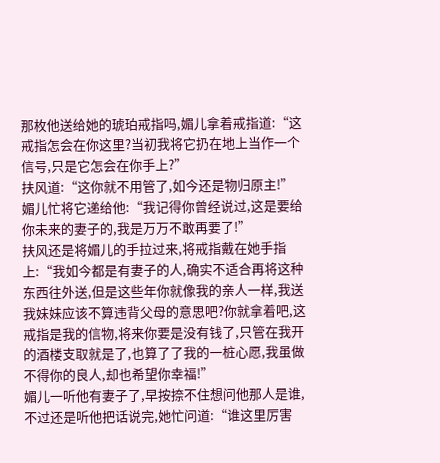那枚他送给她的琥珀戒指吗,媚儿拿着戒指道:“这戒指怎会在你这里?当初我将它扔在地上当作一个信号,只是它怎会在你手上?”
扶风道:“这你就不用管了,如今还是物归原主!”
媚儿忙将它递给他:“我记得你曾经说过,这是要给你未来的妻子的,我是万万不敢再要了!”
扶风还是将媚儿的手拉过来,将戒指戴在她手指上:“我如今都是有妻子的人,确实不适合再将这种东西往外送,但是这些年你就像我的亲人一样,我送我妹妹应该不算违背父母的意思吧?你就拿着吧,这戒指是我的信物,将来你要是没有钱了,只管在我开的酒楼支取就是了,也算了了我的一桩心愿,我虽做不得你的良人,却也希望你幸福!”
媚儿一听他有妻子了,早按捺不住想问他那人是谁,不过还是听他把话说完,她忙问道:“谁这里厉害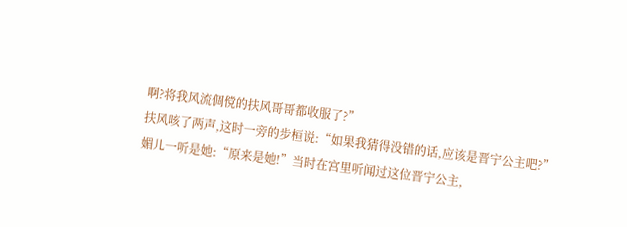啊?将我风流倜傥的扶风哥哥都收服了?”
扶风咳了两声,这时一旁的步桓说:“如果我猜得没错的话,应该是晋宁公主吧?”
媚儿一听是她:“原来是她!”当时在宫里听闻过这位晋宁公主,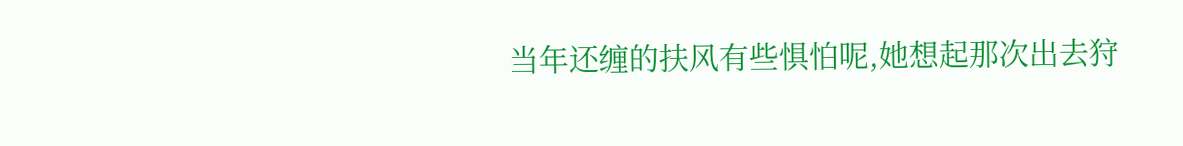当年还缠的扶风有些惧怕呢,她想起那次出去狩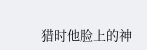猎时他脸上的神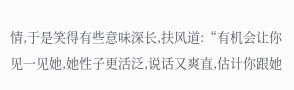情,于是笑得有些意味深长,扶风道:“有机会让你见一见她,她性子更活泛,说话又爽直,估计你跟她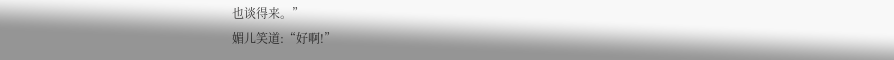也谈得来。”
媚儿笑道:“好啊!”